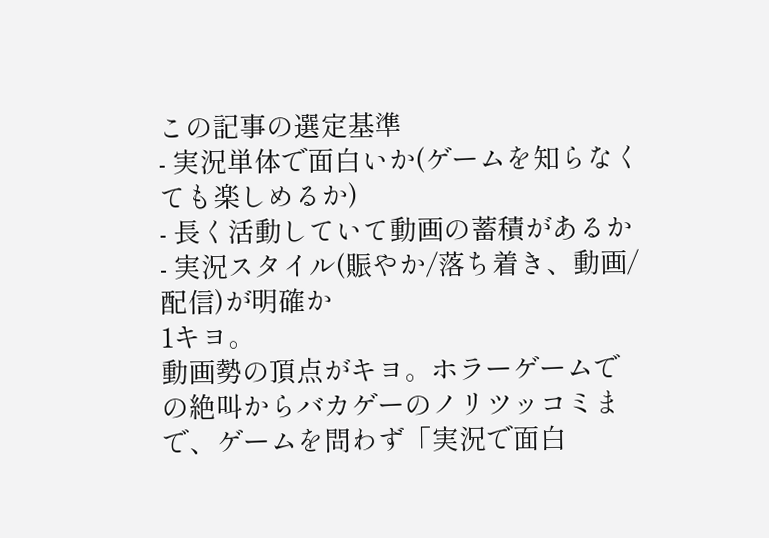この記事の選定基準
- 実況単体で面白いか(ゲームを知らなくても楽しめるか)
- 長く活動していて動画の蓄積があるか
- 実況スタイル(賑やか/落ち着き、動画/配信)が明確か
1キヨ。
動画勢の頂点がキヨ。ホラーゲームでの絶叫からバカゲーのノリツッコミまで、ゲームを問わず「実況で面白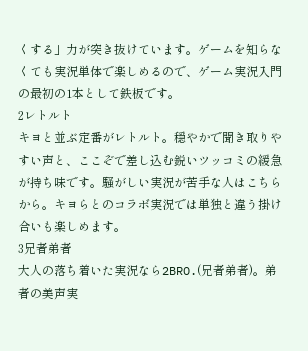くする」力が突き抜けています。ゲームを知らなくても実況単体で楽しめるので、ゲーム実況入門の最初の1本として鉄板です。
2レトルト
キヨと並ぶ定番がレトルト。穏やかで聞き取りやすい声と、ここぞで差し込む鋭いツッコミの緩急が持ち味です。騒がしい実況が苦手な人はこちらから。キヨらとのコラボ実況では単独と違う掛け合いも楽しめます。
3兄者弟者
大人の落ち着いた実況なら2BRO.(兄者弟者)。弟者の美声実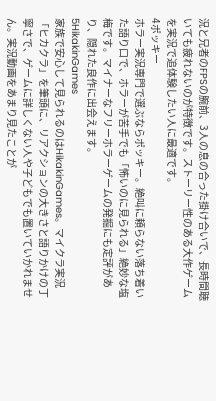況と兄者のFPSの腕前、3人の息の合った掛け合いで、長時間聴いても疲れないのが特徴です。ストーリー性のある大作ゲームを実況で追体験したい人に最適です。
4ポッキー
ホラー実況専門で選ぶならポッキー。絶叫に頼らない落ち着いた語り口で、ホラーが苦手でも「怖いのに見られる」絶妙な塩梅です。マイナーなフリーホラーゲームの発掘にも定評があり、隠れた良作に出会えます。
5HikakinGames
家族で安心して見られるのはHikakinGames。マイクラ実況「ヒカクラ」を筆頭に、リアクションの大きさと語りかけの丁寧さで、ゲームに詳しくない人や子どもでも置いていかれません。実況動画をあまり見たことが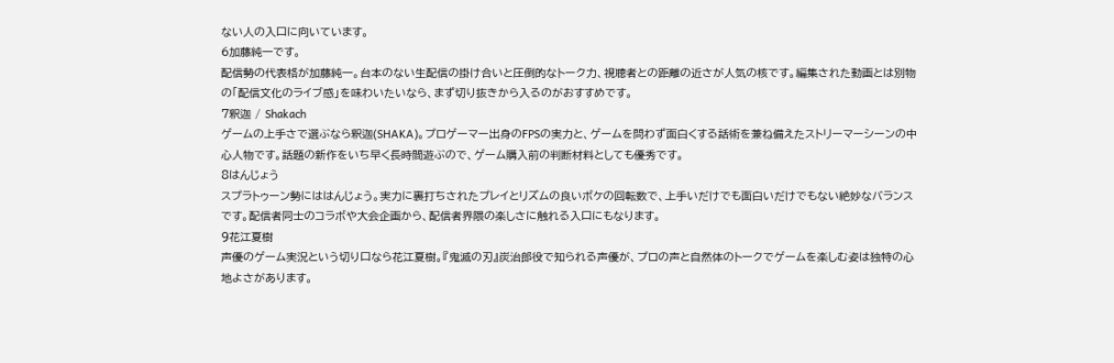ない人の入口に向いています。
6加藤純一です。
配信勢の代表格が加藤純一。台本のない生配信の掛け合いと圧倒的なトーク力、視聴者との距離の近さが人気の核です。編集された動画とは別物の「配信文化のライブ感」を味わいたいなら、まず切り抜きから入るのがおすすめです。
7釈迦 / Shakach
ゲームの上手さで選ぶなら釈迦(SHAKA)。プロゲーマー出身のFPSの実力と、ゲームを問わず面白くする話術を兼ね備えたストリーマーシーンの中心人物です。話題の新作をいち早く長時間遊ぶので、ゲーム購入前の判断材料としても優秀です。
8はんじょう
スプラトゥーン勢にははんじょう。実力に裏打ちされたプレイとリズムの良いボケの回転数で、上手いだけでも面白いだけでもない絶妙なバランスです。配信者同士のコラボや大会企画から、配信者界隈の楽しさに触れる入口にもなります。
9花江夏樹
声優のゲーム実況という切り口なら花江夏樹。『鬼滅の刃』炭治郎役で知られる声優が、プロの声と自然体のトークでゲームを楽しむ姿は独特の心地よさがあります。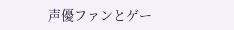声優ファンとゲー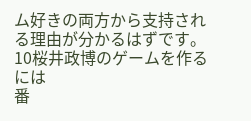ム好きの両方から支持される理由が分かるはずです。
10桜井政博のゲームを作るには
番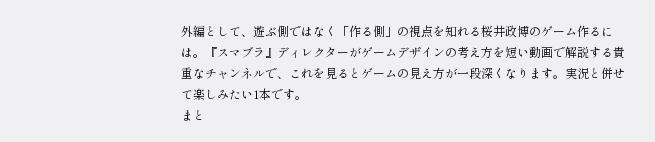外編として、遊ぶ側ではなく「作る側」の視点を知れる桜井政博のゲーム作るには。『スマブラ』ディレクターがゲームデザインの考え方を短い動画で解説する貴重なチャンネルで、これを見るとゲームの見え方が一段深くなります。実況と併せて楽しみたい1本です。
まと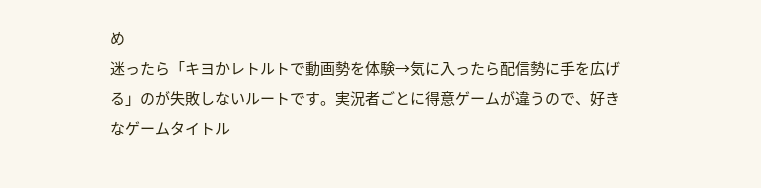め
迷ったら「キヨかレトルトで動画勢を体験→気に入ったら配信勢に手を広げる」のが失敗しないルートです。実況者ごとに得意ゲームが違うので、好きなゲームタイトル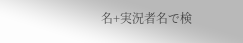名+実況者名で検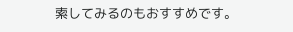索してみるのもおすすめです。